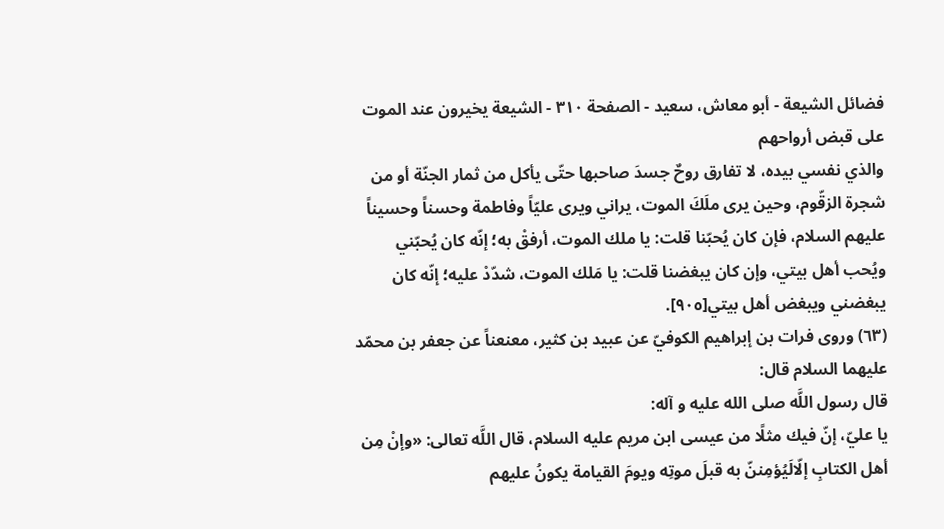فضائل الشيعة - أبو معاش، سعيد - الصفحة ٣١٠ - الشيعة يخيرون عند الموت على قبض أرواحهم
والذي نفسي بيده، لا تفارق روحٌ جسدَ صاحبها حتّى يأكل من ثمار الجنّة أو من شجرة الزقّوم، وحين يرى ملَكَ الموت، يراني ويرى عليّاً وفاطمة وحسناً وحسيناً عليهم السلام، فإن كان يُحبّنا قلت: يا ملك الموت، أرفقْ به؛ إنّه كان يُحبّني ويُحب أهل بيتي، وإن كان يبغضنا قلت: يا مَلك الموت، شدّدْ عليه؛ إنّه كان يبغضني ويبغض أهل بيتي[٩٠٥].
(٦٣) وروى فرات بن إبراهيم الكوفيّ عن عبيد بن كثير، معنعناً عن جعفر بن محمّد عليهما السلام قال:
قال رسول اللَّه صلى الله عليه و آله:
يا عليّ، إنّ فيك مثلًا من عيسى ابن مريم عليه السلام، قال اللَّه تعالى: «وإنْ مِن أهل الكتابِ إلّالَيُؤمِننّ به قبلَ موتِه ويومَ القيامة يكونُ عليهم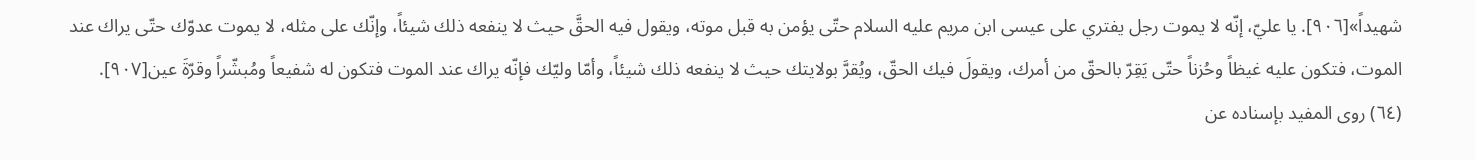شهيداً»[٩٠٦]. يا عليّ، إنّه لا يموت رجل يفتري على عيسى ابن مريم عليه السلام حتّى يؤمن به قبل موته، ويقول فيه الحقَّ حيث لا ينفعه ذلك شيئاً، وإنّك على مثله، لا يموت عدوّك حتّى يراك عند الموت، فتكون عليه غيظاً وحُزناً حتّى يَقِرّ بالحقّ من أمرك، ويقولَ فيك الحقّ، ويُقرَّ بولايتك حيث لا ينفعه ذلك شيئاً، وأمّا وليّك فإنّه يراك عند الموت فتكون له شفيعاً ومُبشّراً وقرّةَ عين[٩٠٧].
(٦٤) روى المفيد بإسناده عن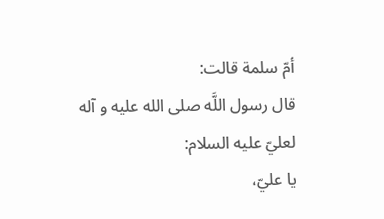أمّ سلمة قالت:
قال رسول اللَّه صلى الله عليه و آله لعليّ عليه السلام:
يا عليّ،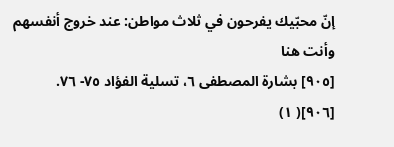إنّ محبّيك يفرحون في ثلاث مواطن: عند خروج أنفسهم وأنت هنا
[٩٠٥] بشارة المصطفى ٦، تسلية الفؤاد ٧٥- ٧٦.
[٩٠٦]( ١)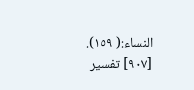النساء:( ١٥٩).
[٩٠٧] تفسير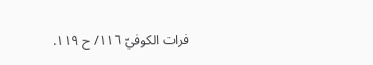فرات الكوفيّ ١١٦/ ح ١١٩.